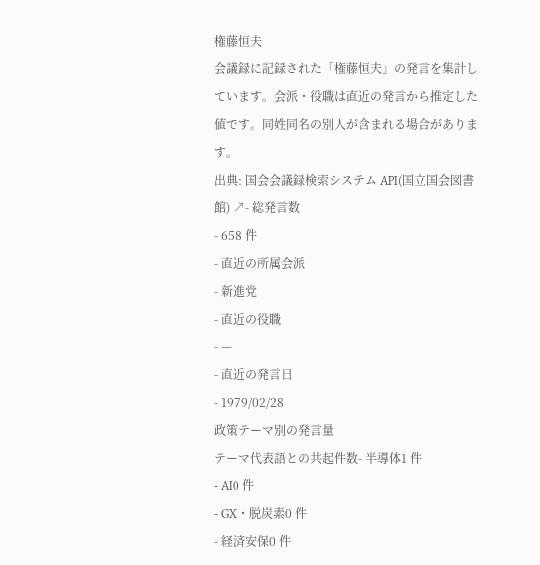権藤恒夫
会議録に記録された「権藤恒夫」の発言を集計しています。会派・役職は直近の発言から推定した値です。同姓同名の別人が含まれる場合があります。
出典: 国会会議録検索システム API(国立国会図書館) ↗- 総発言数
- 658 件
- 直近の所属会派
- 新進党
- 直近の役職
- —
- 直近の発言日
- 1979/02/28
政策テーマ別の発言量
テーマ代表語との共起件数- 半導体1 件
- AI0 件
- GX・脱炭素0 件
- 経済安保0 件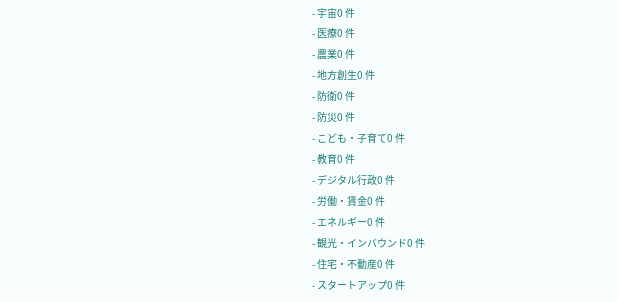- 宇宙0 件
- 医療0 件
- 農業0 件
- 地方創生0 件
- 防衛0 件
- 防災0 件
- こども・子育て0 件
- 教育0 件
- デジタル行政0 件
- 労働・賃金0 件
- エネルギー0 件
- 観光・インバウンド0 件
- 住宅・不動産0 件
- スタートアップ0 件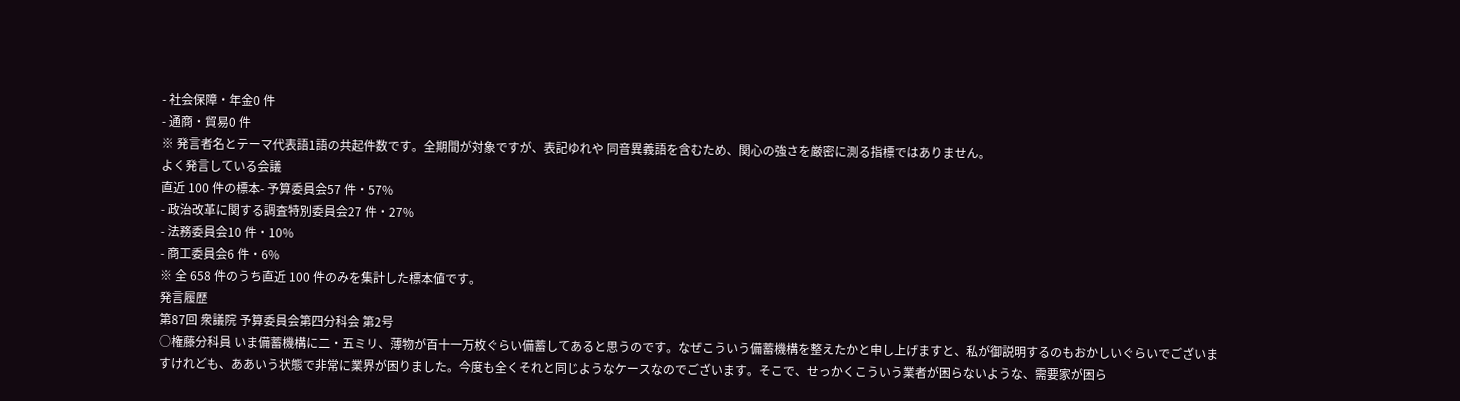- 社会保障・年金0 件
- 通商・貿易0 件
※ 発言者名とテーマ代表語1語の共起件数です。全期間が対象ですが、表記ゆれや 同音異義語を含むため、関心の強さを厳密に測る指標ではありません。
よく発言している会議
直近 100 件の標本- 予算委員会57 件・57%
- 政治改革に関する調査特別委員会27 件・27%
- 法務委員会10 件・10%
- 商工委員会6 件・6%
※ 全 658 件のうち直近 100 件のみを集計した標本値です。
発言履歴
第87回 衆議院 予算委員会第四分科会 第2号
○権藤分科員 いま備蓄機構に二・五ミリ、薄物が百十一万枚ぐらい備蓄してあると思うのです。なぜこういう備蓄機構を整えたかと申し上げますと、私が御説明するのもおかしいぐらいでございますけれども、ああいう状態で非常に業界が困りました。今度も全くそれと同じようなケースなのでございます。そこで、せっかくこういう業者が困らないような、需要家が困ら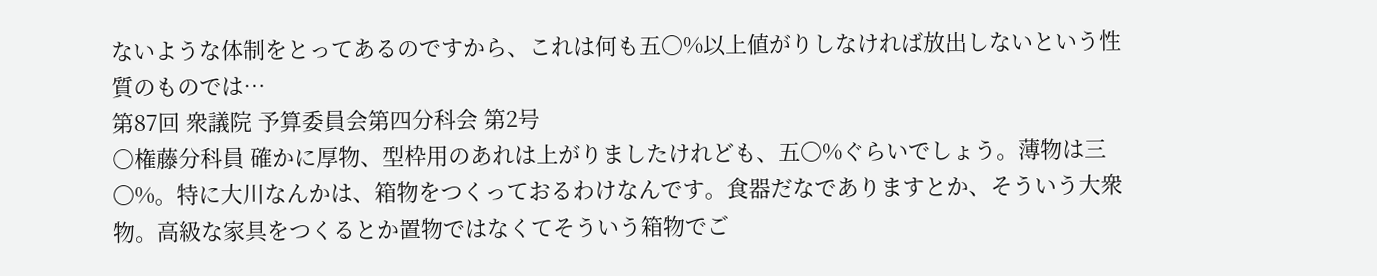ないような体制をとってあるのですから、これは何も五〇%以上値がりしなければ放出しないという性質のものでは…
第87回 衆議院 予算委員会第四分科会 第2号
○権藤分科員 確かに厚物、型枠用のあれは上がりましたけれども、五〇%ぐらいでしょう。薄物は三〇%。特に大川なんかは、箱物をつくっておるわけなんです。食器だなでありますとか、そういう大衆物。高級な家具をつくるとか置物ではなくてそういう箱物でご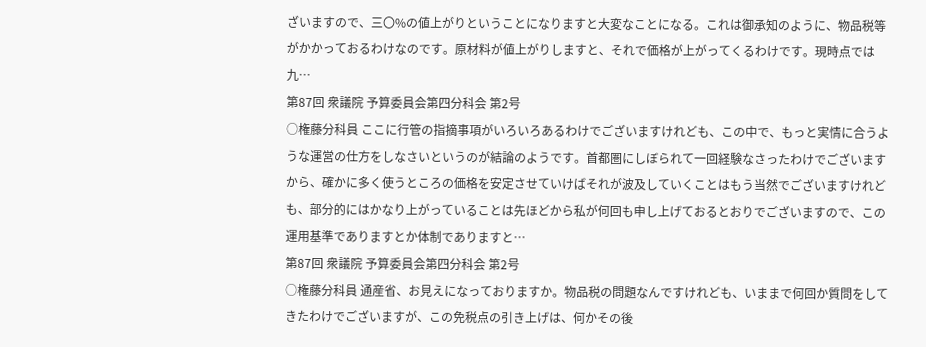ざいますので、三〇%の値上がりということになりますと大変なことになる。これは御承知のように、物品税等がかかっておるわけなのです。原材料が値上がりしますと、それで価格が上がってくるわけです。現時点では九…
第87回 衆議院 予算委員会第四分科会 第2号
○権藤分科員 ここに行管の指摘事項がいろいろあるわけでございますけれども、この中で、もっと実情に合うような運営の仕方をしなさいというのが結論のようです。首都圏にしぼられて一回経験なさったわけでございますから、確かに多く使うところの価格を安定させていけばそれが波及していくことはもう当然でございますけれども、部分的にはかなり上がっていることは先ほどから私が何回も申し上げておるとおりでございますので、この運用基準でありますとか体制でありますと…
第87回 衆議院 予算委員会第四分科会 第2号
○権藤分科員 通産省、お見えになっておりますか。物品税の問題なんですけれども、いままで何回か質問をしてきたわけでございますが、この免税点の引き上げは、何かその後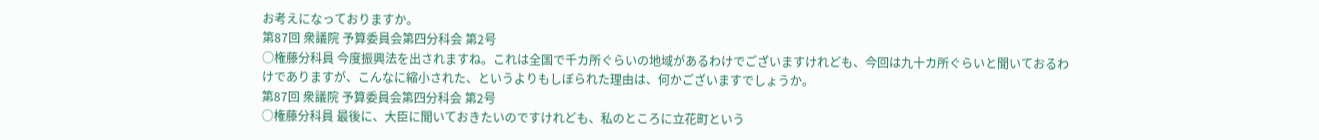お考えになっておりますか。
第87回 衆議院 予算委員会第四分科会 第2号
○権藤分科員 今度振興法を出されますね。これは全国で千カ所ぐらいの地域があるわけでございますけれども、今回は九十カ所ぐらいと聞いておるわけでありますが、こんなに縮小された、というよりもしぼられた理由は、何かございますでしょうか。
第87回 衆議院 予算委員会第四分科会 第2号
○権藤分科員 最後に、大臣に聞いておきたいのですけれども、私のところに立花町という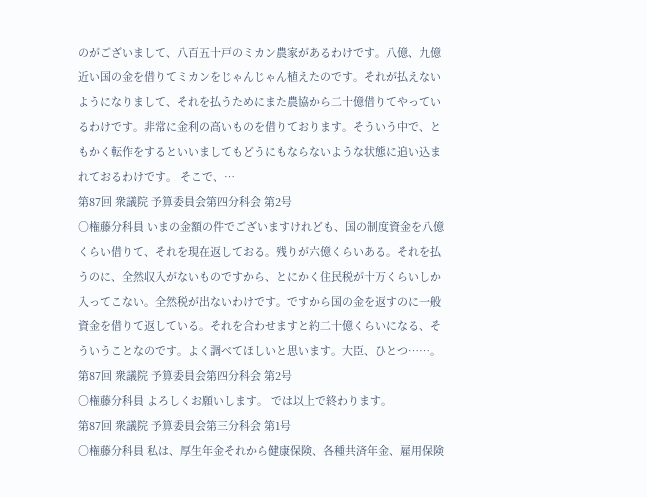のがございまして、八百五十戸のミカン農家があるわけです。八億、九億近い国の金を借りてミカンをじゃんじゃん植えたのです。それが払えないようになりまして、それを払うためにまた農協から二十億借りてやっているわけです。非常に金利の高いものを借りております。そういう中で、ともかく転作をするといいましてもどうにもならないような状態に追い込まれておるわけです。 そこで、…
第87回 衆議院 予算委員会第四分科会 第2号
○権藤分科員 いまの金額の件でございますけれども、国の制度資金を八億くらい借りて、それを現在返しておる。残りが六億くらいある。それを払うのに、全然収入がないものですから、とにかく住民税が十万くらいしか入ってこない。全然税が出ないわけです。ですから国の金を返すのに一般資金を借りて返している。それを合わせますと約二十億くらいになる、そういうことなのです。よく調べてほしいと思います。大臣、ひとつ……。
第87回 衆議院 予算委員会第四分科会 第2号
○権藤分科員 よろしくお願いします。 では以上で終わります。
第87回 衆議院 予算委員会第三分科会 第1号
○権藤分科員 私は、厚生年金それから健康保険、各種共済年金、雇用保険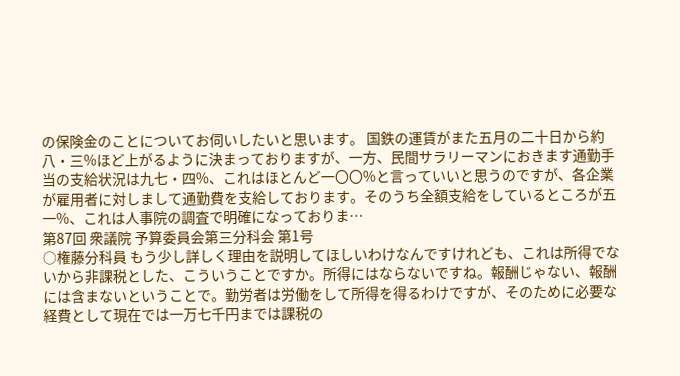の保険金のことについてお伺いしたいと思います。 国鉄の運賃がまた五月の二十日から約八・三%ほど上がるように決まっておりますが、一方、民間サラリーマンにおきます通勤手当の支給状況は九七・四%、これはほとんど一〇〇%と言っていいと思うのですが、各企業が雇用者に対しまして通勤費を支給しております。そのうち全額支給をしているところが五一%、これは人事院の調査で明確になっておりま…
第87回 衆議院 予算委員会第三分科会 第1号
○権藤分科員 もう少し詳しく理由を説明してほしいわけなんですけれども、これは所得でないから非課税とした、こういうことですか。所得にはならないですね。報酬じゃない、報酬には含まないということで。勤労者は労働をして所得を得るわけですが、そのために必要な経費として現在では一万七千円までは課税の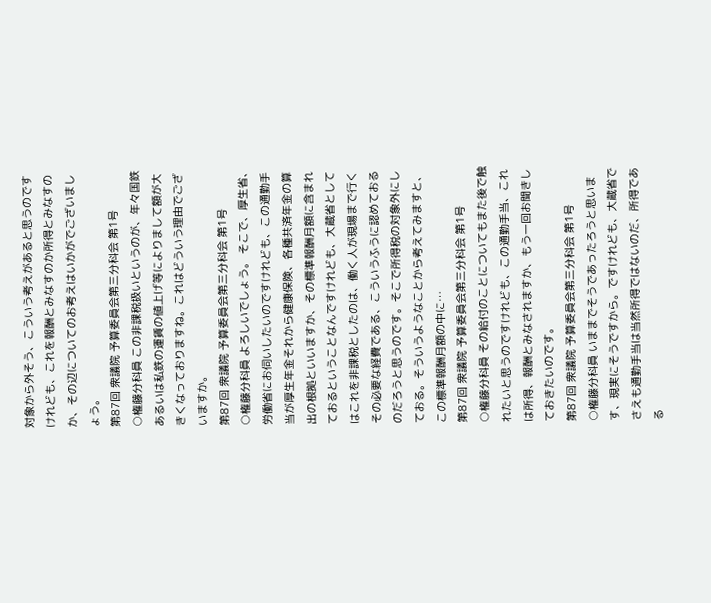対象から外そう、こういう考えがあると思うのですけれども、これを報酬とみなすのか所得とみなすのか、その辺についてのお考えはいかがでございましょう。
第87回 衆議院 予算委員会第三分科会 第1号
○権藤分科員 この非課税扱いというのが、年々国鉄あるいは私鉄の運賃の値上げ等によりまして額が大きくなっておりますね。これはどういう理由でございますか。
第87回 衆議院 予算委員会第三分科会 第1号
○権藤分科員 よろしいでしょう。 そこで、厚生省、労働省にお伺いしたいのですけれども、この通勤手当が厚生年金それから健康保険、各種共済年金の算出の根拠といいますか、その標準報酬月額に含まれておるということなんですけれども、大蔵省としてはこれを非課税としたのは、働く人が現場まで行くその必要な経費である、こういうふうに認めておるのだろうと思うのです。そこで所得税の対象外にしておる。そういうようなことから考えてみますと、この標準報酬月額の中に…
第87回 衆議院 予算委員会第三分科会 第1号
○権藤分科員 その給付のことについてもまた後で触れたいと思うのですけれども、この通勤手当、これは所得、報酬とみなされますか、もう一回お聞きしておきたいのです。
第87回 衆議院 予算委員会第三分科会 第1号
○権藤分科員 いままでそうであったろうと思います、現実にそうですから。ですけれども、大蔵省でさえも通勤手当は当然所得ではないのだ、所得である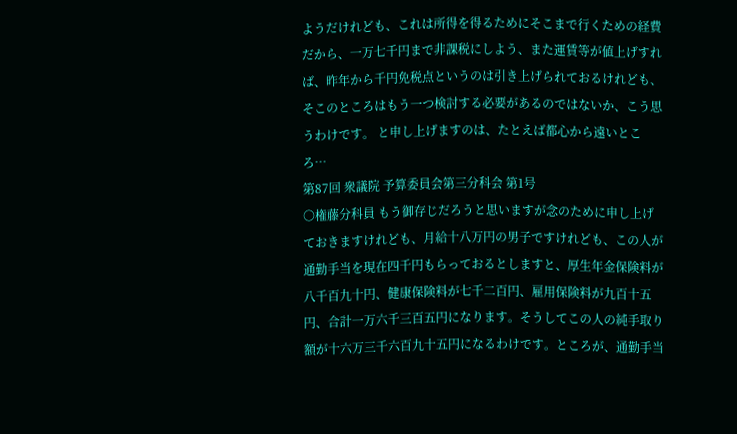ようだけれども、これは所得を得るためにそこまで行くための経費だから、一万七千円まで非課税にしよう、また運賃等が値上げすれば、昨年から千円免税点というのは引き上げられておるけれども、そこのところはもう一つ検討する必要があるのではないか、こう思うわけです。 と申し上げますのは、たとえば都心から遠いところ…
第87回 衆議院 予算委員会第三分科会 第1号
○権藤分科員 もう御存じだろうと思いますが念のために申し上げておきますけれども、月給十八万円の男子ですけれども、この人が通勤手当を現在四千円もらっておるとしますと、厚生年金保険料が八千百九十円、健康保険料が七千二百円、雇用保険料が九百十五円、合計一万六千三百五円になります。そうしてこの人の純手取り額が十六万三千六百九十五円になるわけです。ところが、通勤手当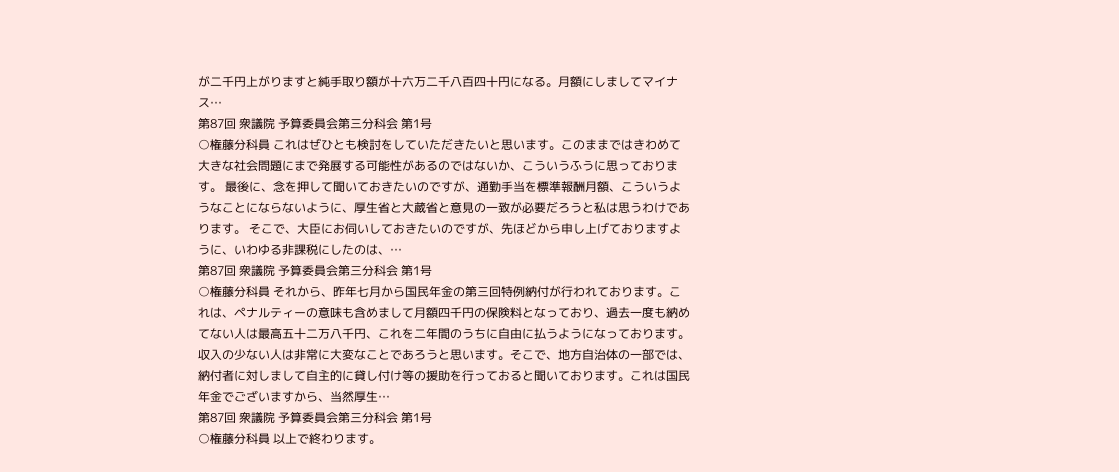が二千円上がりますと純手取り額が十六万二千八百四十円になる。月額にしましてマイナス…
第87回 衆議院 予算委員会第三分科会 第1号
○権藤分科員 これはぜひとも検討をしていただきたいと思います。このままではきわめて大きな社会問題にまで発展する可能性があるのではないか、こういうふうに思っております。 最後に、念を押して聞いておきたいのですが、通勤手当を標準報酬月額、こういうようなことにならないように、厚生省と大蔵省と意見の一致が必要だろうと私は思うわけであります。 そこで、大臣にお伺いしておきたいのですが、先ほどから申し上げておりますように、いわゆる非課税にしたのは、…
第87回 衆議院 予算委員会第三分科会 第1号
○権藤分科員 それから、昨年七月から国民年金の第三回特例納付が行われております。これは、ペナルティーの意味も含めまして月額四千円の保険料となっており、過去一度も納めてない人は最高五十二万八千円、これを二年間のうちに自由に払うようになっております。収入の少ない人は非常に大変なことであろうと思います。そこで、地方自治体の一部では、納付者に対しまして自主的に貸し付け等の援助を行っておると聞いております。これは国民年金でございますから、当然厚生…
第87回 衆議院 予算委員会第三分科会 第1号
○権藤分科員 以上で終わります。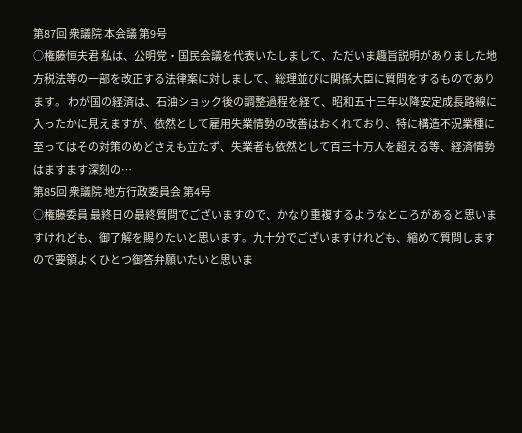第87回 衆議院 本会議 第9号
○権藤恒夫君 私は、公明党・国民会議を代表いたしまして、ただいま趣旨説明がありました地方税法等の一部を改正する法律案に対しまして、総理並びに関係大臣に質問をするものであります。 わが国の経済は、石油ショック後の調整過程を経て、昭和五十三年以降安定成長路線に入ったかに見えますが、依然として雇用失業情勢の改善はおくれており、特に構造不況業種に至ってはその対策のめどさえも立たず、失業者も依然として百三十万人を超える等、経済情勢はますます深刻の…
第85回 衆議院 地方行政委員会 第4号
○権藤委員 最終日の最終質問でございますので、かなり重複するようなところがあると思いますけれども、御了解を賜りたいと思います。九十分でございますけれども、縮めて質問しますので要領よくひとつ御答弁願いたいと思いま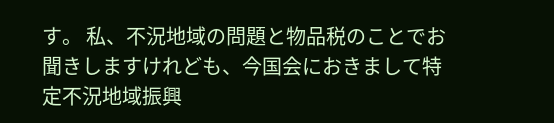す。 私、不況地域の問題と物品税のことでお聞きしますけれども、今国会におきまして特定不況地域振興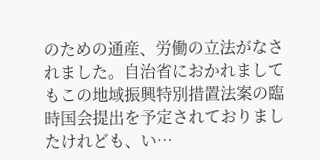のための通産、労働の立法がなされました。自治省におかれましてもこの地域振興特別措置法案の臨時国会提出を予定されておりましたけれども、い…